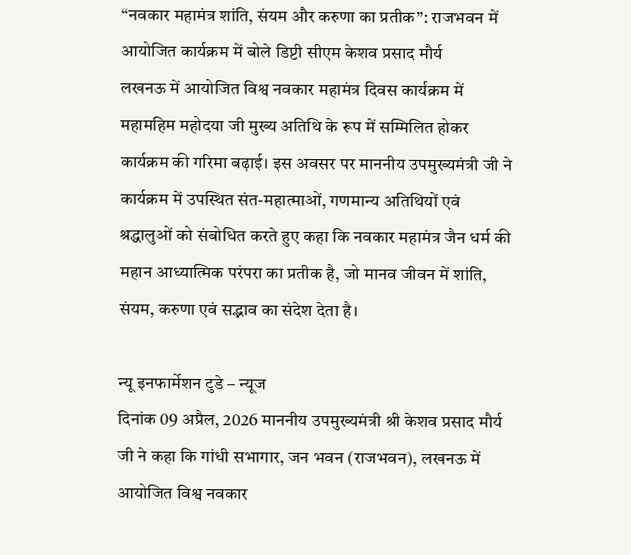“नवकार महामंत्र शांति, संयम और करुणा का प्रतीक”: राजभवन में आयोजित कार्यक्रम में बोले डिप्टी सीएम केशव प्रसाद मौर्य
लखनऊ में आयोजित विश्व नवकार महामंत्र दिवस कार्यक्रम में महामहिम महोदया जी मुख्य अतिथि के रूप में सम्मिलित होकर कार्यक्रम की गरिमा बढ़ाई। इस अवसर पर माननीय उपमुख्यमंत्री जी ने कार्यक्रम में उपस्थित संत-महात्माओं, गणमान्य अतिथियों एवं श्रद्धालुओं को संबोधित करते हुए कहा कि नवकार महामंत्र जैन धर्म की महान आध्यात्मिक परंपरा का प्रतीक है, जो मानव जीवन में शांति, संयम, करुणा एवं सद्भाव का संदेश देता है।

न्यू इनफार्मेशन टुडे – न्यूज
दिनांक 09 अप्रैल, 2026 माननीय उपमुख्यमंत्री श्री केशव प्रसाद मौर्य जी ने कहा कि गांधी सभागार, जन भवन (राजभवन), लखनऊ में आयोजित विश्व नवकार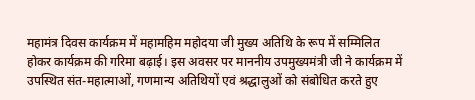महामंत्र दिवस कार्यक्रम में महामहिम महोदया जी मुख्य अतिथि के रूप में सम्मिलित होकर कार्यक्रम की गरिमा बढ़ाई। इस अवसर पर माननीय उपमुख्यमंत्री जी ने कार्यक्रम में उपस्थित संत-महात्माओं, गणमान्य अतिथियों एवं श्रद्धालुओं को संबोधित करते हुए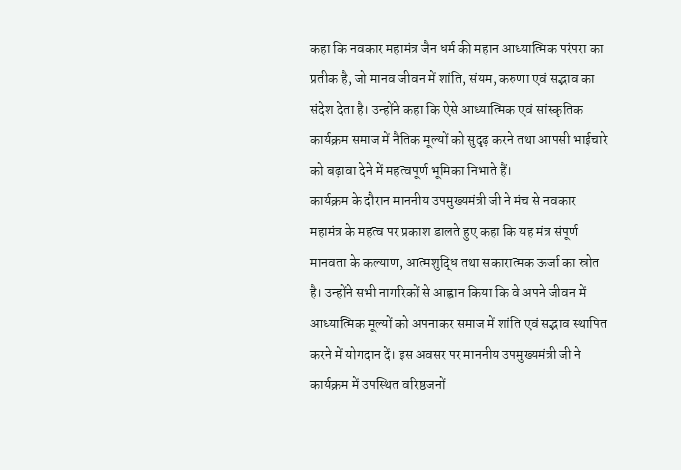कहा कि नवकार महामंत्र जैन धर्म की महान आध्यात्मिक परंपरा का प्रतीक है, जो मानव जीवन में शांति, संयम, करुणा एवं सद्भाव का संदेश देता है। उन्होंने कहा कि ऐसे आध्यात्मिक एवं सांस्कृतिक कार्यक्रम समाज में नैतिक मूल्यों को सुदृढ़ करने तथा आपसी भाईचारे को बढ़ावा देने में महत्वपूर्ण भूमिका निभाते हैं।
कार्यक्रम के दौरान माननीय उपमुख्यमंत्री जी ने मंच से नवकार महामंत्र के महत्व पर प्रकाश डालते हुए कहा कि यह मंत्र संपूर्ण मानवता के कल्याण, आत्मशुद्धि तथा सकारात्मक ऊर्जा का स्रोत है। उन्होंने सभी नागरिकों से आह्वान किया कि वे अपने जीवन में आध्यात्मिक मूल्यों को अपनाकर समाज में शांति एवं सद्भाव स्थापित करने में योगदान दें। इस अवसर पर माननीय उपमुख्यमंत्री जी ने कार्यक्रम में उपस्थित वरिष्ठजनों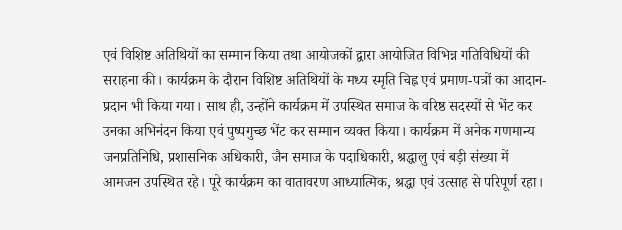एवं विशिष्ट अतिथियों का सम्मान किया तथा आयोजकों द्वारा आयोजित विभिन्न गतिविधियों की सराहना की। कार्यक्रम के दौरान विशिष्ट अतिथियों के मध्य स्मृति चिह्न एवं प्रमाण-पत्रों का आदान-प्रदान भी किया गया। साथ ही, उन्होंने कार्यक्रम में उपस्थित समाज के वरिष्ठ सदस्यों से भेंट कर उनका अभिनंदन किया एवं पुष्पगुच्छ भेंट कर सम्मान व्यक्त किया। कार्यक्रम में अनेक गणमान्य जनप्रतिनिधि, प्रशासनिक अधिकारी, जैन समाज के पदाधिकारी, श्रद्धालु एवं बड़ी संख्या में आमजन उपस्थित रहे। पूरे कार्यक्रम का वातावरण आध्यात्मिक, श्रद्धा एवं उत्साह से परिपूर्ण रहा।